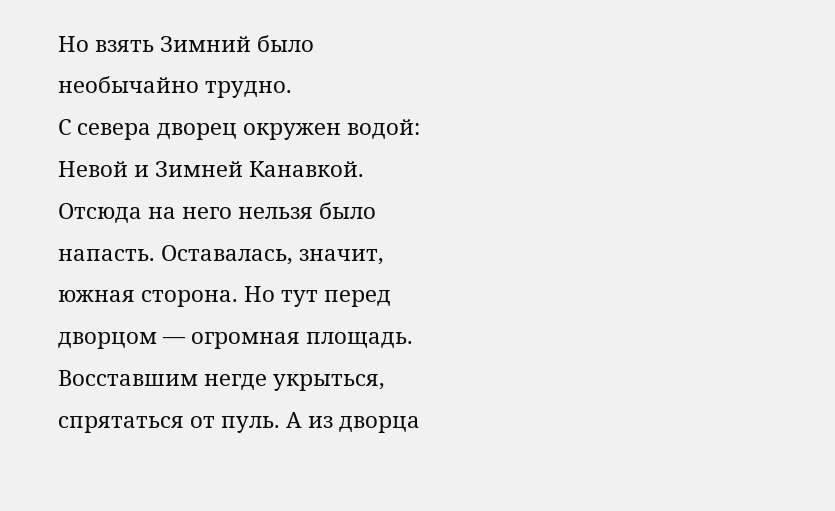Но взять Зимний было необычайно трудно.
С севера дворец окружен водой: Невой и Зимней Канавкой. Отсюда на него нельзя было напасть. Оставалась, значит, южная сторона. Но тут перед дворцом — огромная площадь. Восставшим негде укрыться, спрятаться от пуль. А из дворца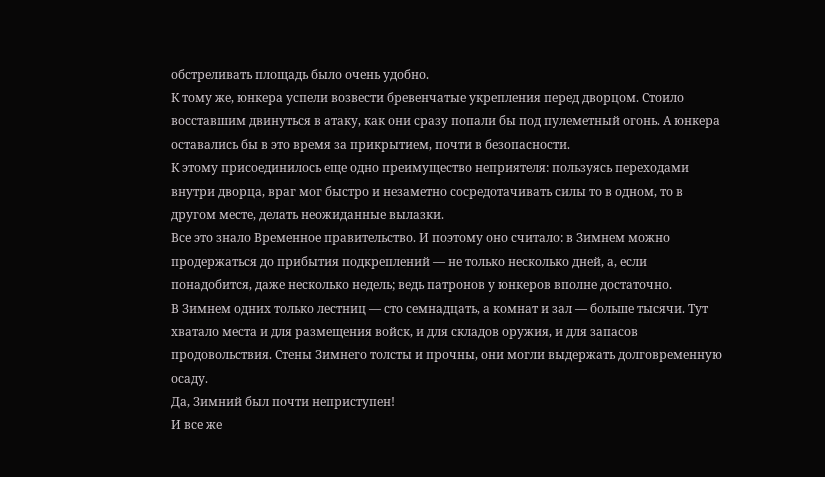обстреливать площадь было очень удобно.
К тому же, юнкера успели возвести бревенчатые укрепления перед дворцом. Стоило восставшим двинуться в атаку, как они сразу попали бы под пулеметный огонь. А юнкера оставались бы в это время за прикрытием, почти в безопасности.
К этому присоединилось еще одно преимущество неприятеля: пользуясь переходами внутри дворца, враг мог быстро и незаметно сосредотачивать силы то в одном, то в другом месте, делать неожиданные вылазки.
Все это знало Временное правительство. И поэтому оно считало: в Зимнем можно продержаться до прибытия подкреплений — не только несколько дней, а, если понадобится, даже несколько недель; ведь патронов у юнкеров вполне достаточно.
В Зимнем одних только лестниц — сто семнадцать, а комнат и зал — больше тысячи. Тут хватало места и для размещения войск, и для складов оружия, и для запасов продовольствия. Стены Зимнего толсты и прочны, они могли выдержать долговременную осаду.
Да, Зимний был почти неприступен!
И все же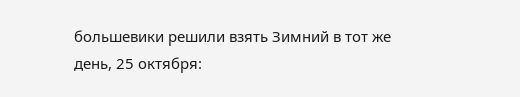большевики решили взять Зимний в тот же день, 25 октября: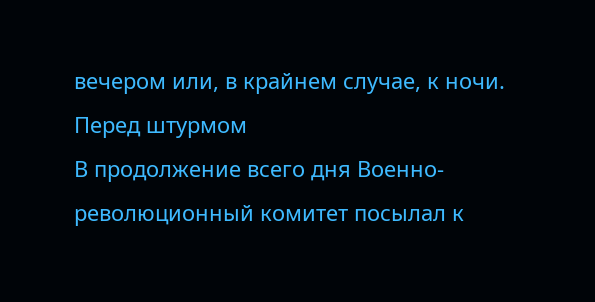вечером или, в крайнем случае, к ночи.
Перед штурмом
В продолжение всего дня Военно-революционный комитет посылал к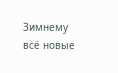Зимнему всё новые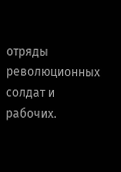отряды революционных солдат и рабочих.